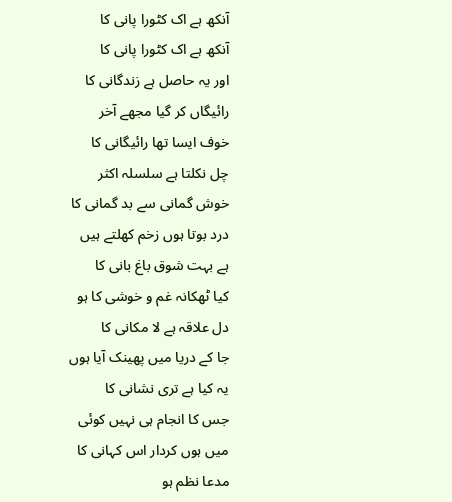آنکھ ہے اک کٹورا پانی کا
آنکھ ہے اک کٹورا پانی کا
اور یہ حاصل ہے زندگانی کا
رائیگاں کر گیا مجھے آخر
خوف ایسا تھا رائیگانی کا
چل نکلتا ہے سلسلہ اکثر
خوش گمانی سے بد گمانی کا
درد بوتا ہوں زخم کھلتے ہیں
ہے بہت شوق باغ بانی کا
کیا ٹھکانہ غم و خوشی کا ہو
دل علاقہ ہے لا مکانی کا
جا کے دریا میں پھینک آیا ہوں
یہ کیا ہے تری نشانی کا
جس کا انجام ہی نہیں کوئی
میں ہوں کردار اس کہانی کا
مدعا نظم ہو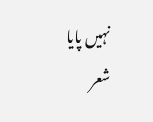نہیں پایا
شعر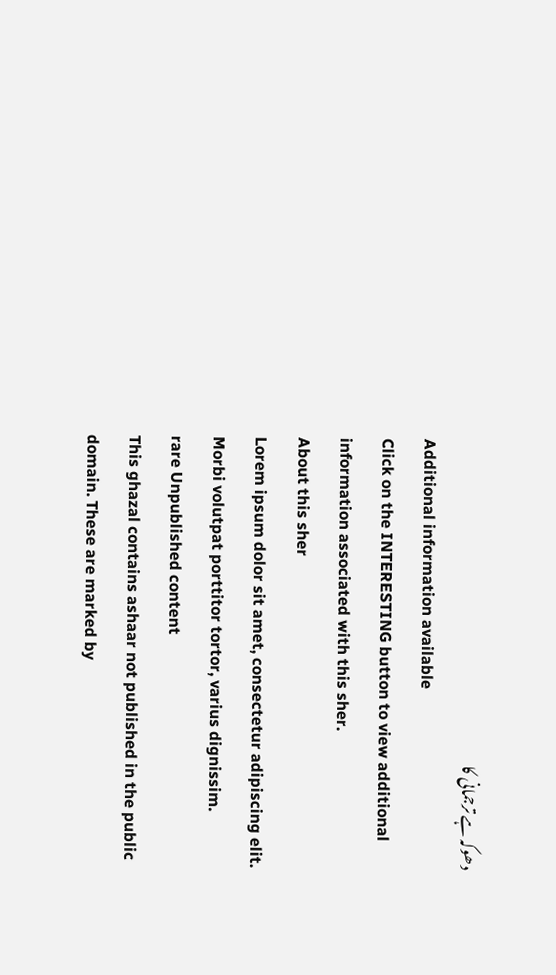دھوکہ ہے ترجمانی کا
Additional information available
Click on the INTERESTING button to view additional information associated with this sher.
About this sher
Lorem ipsum dolor sit amet, consectetur adipiscing elit. Morbi volutpat porttitor tortor, varius dignissim.
rare Unpublished content
This ghazal contains ashaar not published in the public domain. These are marked by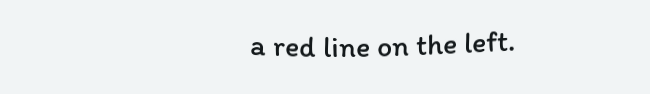a red line on the left.